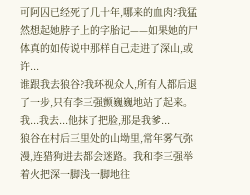可阿囚已经死了几十年,哪来的血肉?我猛然想起她脖子上的字胎记——如果她的尸体真的如传说中那样自己走进了深山,或许...
谁跟我去狼谷?我环视众人,所有人都后退了一步,只有李三强颤巍巍地站了起来。
我...我去...他抹了把脸,那是我爹...
狼谷在村后三里处的山坳里,常年雾气弥漫,连猎狗进去都会迷路。我和李三强举着火把深一脚浅一脚地往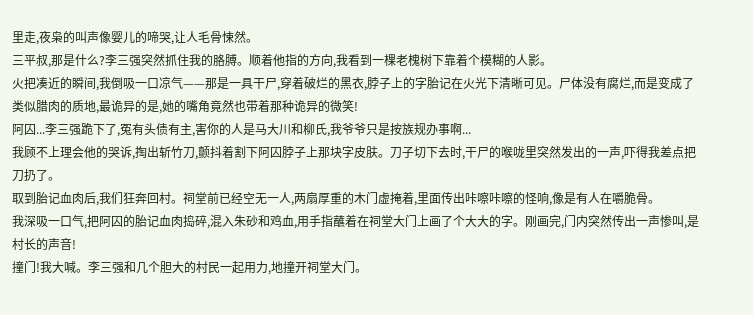里走,夜枭的叫声像婴儿的啼哭,让人毛骨悚然。
三平叔,那是什么?李三强突然抓住我的胳膊。顺着他指的方向,我看到一棵老槐树下靠着个模糊的人影。
火把凑近的瞬间,我倒吸一口凉气——那是一具干尸,穿着破烂的黑衣,脖子上的字胎记在火光下清晰可见。尸体没有腐烂,而是变成了类似腊肉的质地,最诡异的是,她的嘴角竟然也带着那种诡异的微笑!
阿囚...李三强跪下了,冤有头债有主,害你的人是马大川和柳氏,我爷爷只是按族规办事啊...
我顾不上理会他的哭诉,掏出斩竹刀,颤抖着割下阿囚脖子上那块字皮肤。刀子切下去时,干尸的喉咙里突然发出的一声,吓得我差点把刀扔了。
取到胎记血肉后,我们狂奔回村。祠堂前已经空无一人,两扇厚重的木门虚掩着,里面传出咔嚓咔嚓的怪响,像是有人在嚼脆骨。
我深吸一口气,把阿囚的胎记血肉捣碎,混入朱砂和鸡血,用手指蘸着在祠堂大门上画了个大大的字。刚画完,门内突然传出一声惨叫,是村长的声音!
撞门!我大喊。李三强和几个胆大的村民一起用力,地撞开祠堂大门。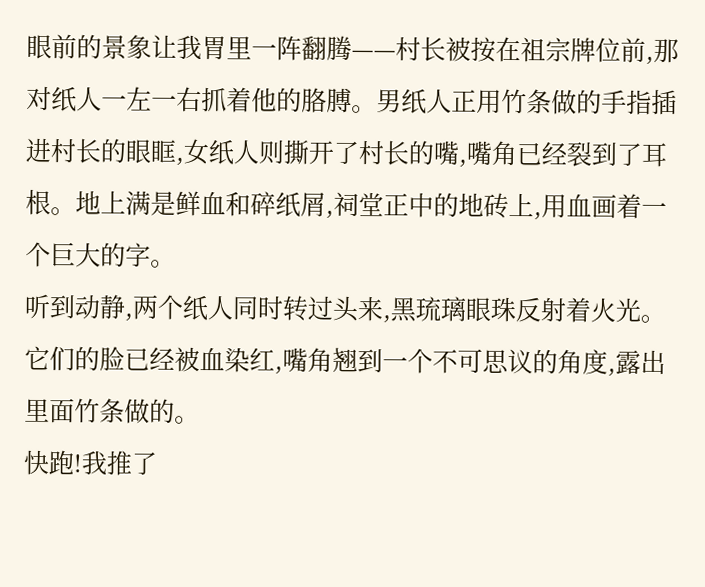眼前的景象让我胃里一阵翻腾——村长被按在祖宗牌位前,那对纸人一左一右抓着他的胳膊。男纸人正用竹条做的手指插进村长的眼眶,女纸人则撕开了村长的嘴,嘴角已经裂到了耳根。地上满是鲜血和碎纸屑,祠堂正中的地砖上,用血画着一个巨大的字。
听到动静,两个纸人同时转过头来,黑琉璃眼珠反射着火光。它们的脸已经被血染红,嘴角翘到一个不可思议的角度,露出里面竹条做的。
快跑!我推了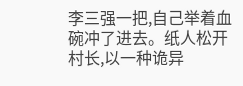李三强一把,自己举着血碗冲了进去。纸人松开村长,以一种诡异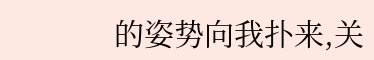的姿势向我扑来,关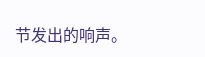节发出的响声。